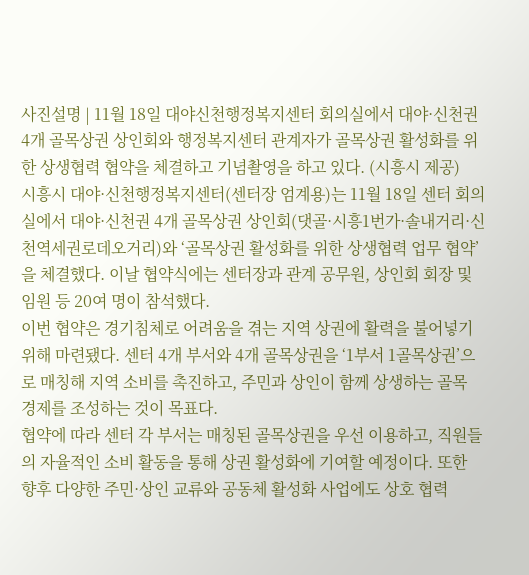사진설명 | 11월 18일 대야신천행정복지센터 회의실에서 대야·신천권 4개 골목상권 상인회와 행정복지센터 관계자가 골목상권 활성화를 위한 상생협력 협약을 체결하고 기념촬영을 하고 있다. (시흥시 제공)
시흥시 대야·신천행정복지센터(센터장 엄계용)는 11월 18일 센터 회의실에서 대야·신천권 4개 골목상권 상인회(댓골·시흥1번가·솔내거리·신천역세권로데오거리)와 ‘골목상권 활성화를 위한 상생협력 업무 협약’을 체결했다. 이날 협약식에는 센터장과 관계 공무원, 상인회 회장 및 임원 등 20여 명이 참석했다.
이번 협약은 경기침체로 어려움을 겪는 지역 상권에 활력을 불어넣기 위해 마련됐다. 센터 4개 부서와 4개 골목상권을 ‘1부서 1골목상권’으로 매칭해 지역 소비를 촉진하고, 주민과 상인이 함께 상생하는 골목 경제를 조성하는 것이 목표다.
협약에 따라 센터 각 부서는 매칭된 골목상권을 우선 이용하고, 직원들의 자율적인 소비 활동을 통해 상권 활성화에 기여할 예정이다. 또한 향후 다양한 주민·상인 교류와 공동체 활성화 사업에도 상호 협력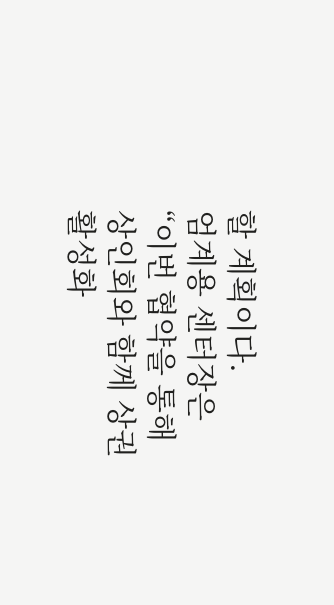할 계획이다.
엄계용 센터장은 “이번 협약을 통해 상인회와 함께 상권 활성화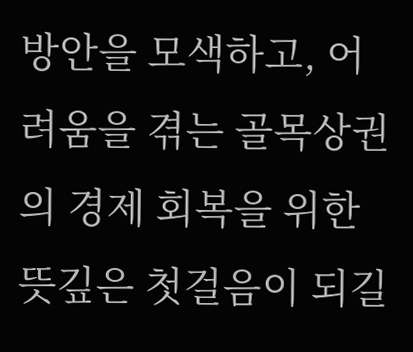방안을 모색하고, 어려움을 겪는 골목상권의 경제 회복을 위한 뜻깊은 첫걸음이 되길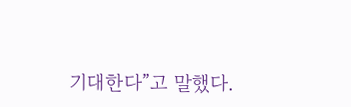기대한다”고 말했다.